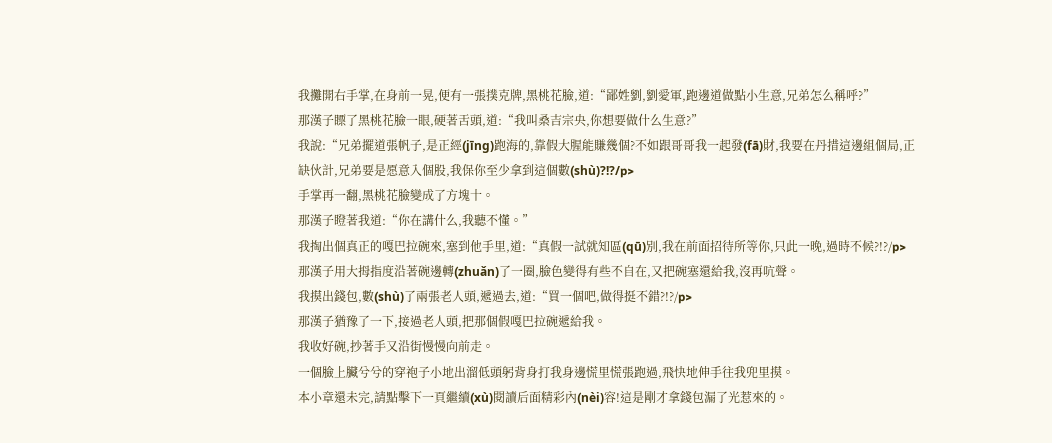我攤開右手掌,在身前一晃,便有一張撲克牌,黑桃花臉,道:“鄙姓劉,劉愛軍,跑邊道做點小生意,兄弟怎么稱呼?”
那漢子瞟了黑桃花臉一眼,硬著舌頭,道:“我叫桑吉宗央,你想要做什么生意?”
我說:“兄弟擺道張帆子,是正經(jīng)跑海的,靠假大腥能賺幾個?不如跟哥哥我一起發(fā)財,我要在丹措這邊組個局,正缺伙計,兄弟要是愿意入個股,我保你至少拿到這個數(shù)?!?/p>
手掌再一翻,黑桃花臉變成了方塊十。
那漢子瞪著我道:“你在講什么,我聽不懂。”
我掏出個真正的嘎巴拉碗來,塞到他手里,道:“真假一試就知區(qū)別,我在前面招待所等你,只此一晚,過時不候?!?/p>
那漢子用大拇指度沿著碗邊轉(zhuǎn)了一圈,臉色變得有些不自在,又把碗塞還給我,沒再吭聲。
我摸出錢包,數(shù)了兩張老人頭,遞過去,道:“買一個吧,做得挺不錯?!?/p>
那漢子猶豫了一下,接過老人頭,把那個假嘎巴拉碗遞給我。
我收好碗,抄著手又沿街慢慢向前走。
一個臉上臟兮兮的穿袍子小地出溜低頭躬背身打我身邊慌里慌張跑過,飛快地伸手往我兜里摸。
本小章還未完,請點擊下一頁繼續(xù)閱讀后面精彩內(nèi)容!這是剛才拿錢包漏了光惹來的。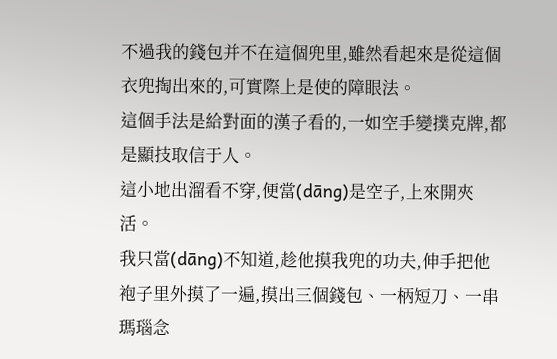不過我的錢包并不在這個兜里,雖然看起來是從這個衣兜掏出來的,可實際上是使的障眼法。
這個手法是給對面的漢子看的,一如空手變撲克牌,都是顯技取信于人。
這小地出溜看不穿,便當(dāng)是空子,上來開夾活。
我只當(dāng)不知道,趁他摸我兜的功夫,伸手把他袍子里外摸了一遍,摸出三個錢包、一柄短刀、一串瑪瑙念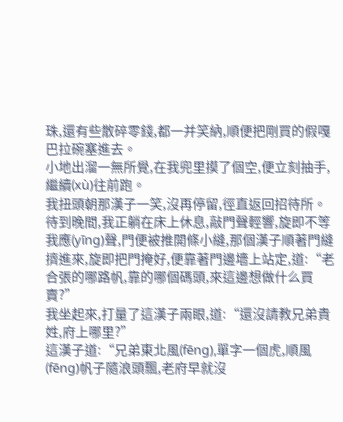珠,還有些散碎零錢,都一并笑納,順便把剛買的假嘎巴拉碗塞進去。
小地出溜一無所覺,在我兜里摸了個空,便立刻抽手,繼續(xù)往前跑。
我扭頭朝那漢子一笑,沒再停留,徑直返回招待所。
待到晚間,我正躺在床上休息,敲門聲輕響,旋即不等我應(yīng)聲,門便被推開條小縫,那個漢子順著門縫擠進來,旋即把門掩好,便靠著門邊墻上站定,道:“老合張的哪路帆,靠的哪個碼頭,來這邊想做什么買賣?”
我坐起來,打量了這漢子兩眼,道:“還沒請教兄弟貴姓,府上哪里?”
這漢子道:“兄弟東北風(fēng),單字一個虎,順風(fēng)帆子隨浪頭飄,老府早就沒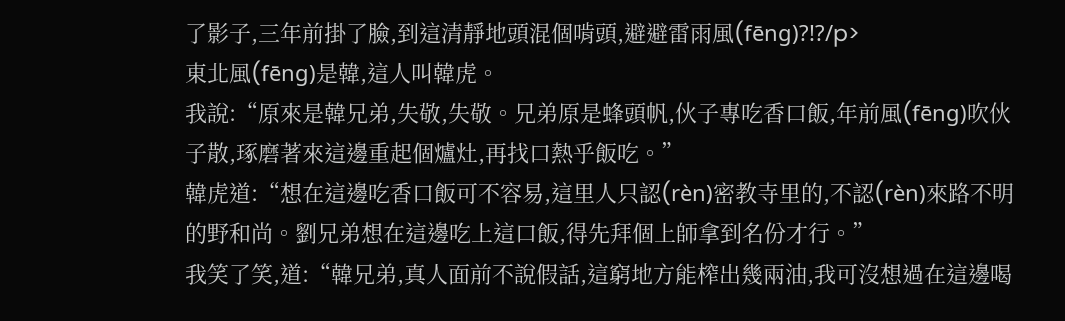了影子,三年前掛了臉,到這清靜地頭混個啃頭,避避雷雨風(fēng)?!?/p>
東北風(fēng)是韓,這人叫韓虎。
我說:“原來是韓兄弟,失敬,失敬。兄弟原是蜂頭帆,伙子專吃香口飯,年前風(fēng)吹伙子散,琢磨著來這邊重起個爐灶,再找口熱乎飯吃。”
韓虎道:“想在這邊吃香口飯可不容易,這里人只認(rèn)密教寺里的,不認(rèn)來路不明的野和尚。劉兄弟想在這邊吃上這口飯,得先拜個上師拿到名份才行。”
我笑了笑,道:“韓兄弟,真人面前不說假話,這窮地方能榨出幾兩油,我可沒想過在這邊喝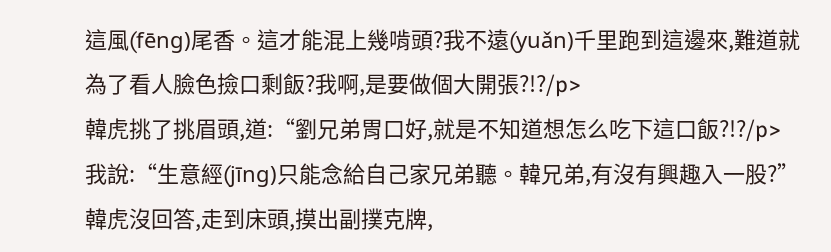這風(fēng)尾香。這才能混上幾啃頭?我不遠(yuǎn)千里跑到這邊來,難道就為了看人臉色撿口剩飯?我啊,是要做個大開張?!?/p>
韓虎挑了挑眉頭,道:“劉兄弟胃口好,就是不知道想怎么吃下這口飯?!?/p>
我說:“生意經(jīng)只能念給自己家兄弟聽。韓兄弟,有沒有興趣入一股?”
韓虎沒回答,走到床頭,摸出副撲克牌,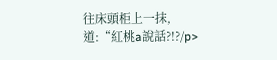往床頭柜上一抹,道:“紅桃a說話?!?/p>